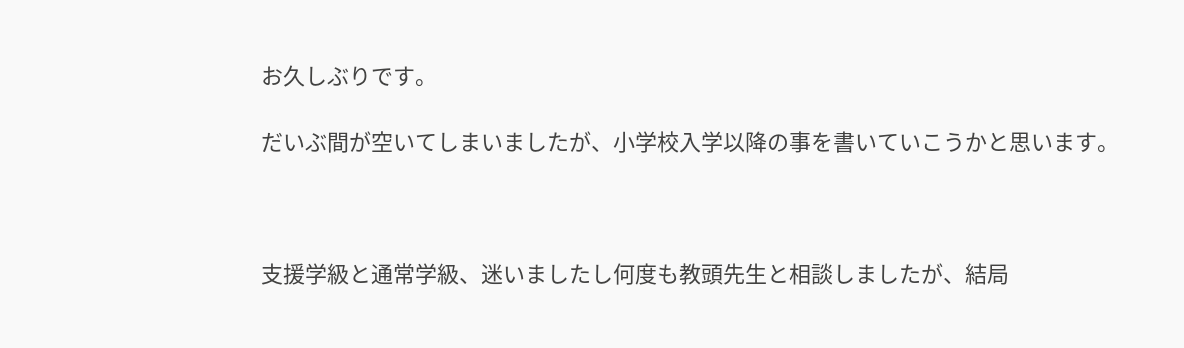お久しぶりです。

だいぶ間が空いてしまいましたが、小学校入学以降の事を書いていこうかと思います。



支援学級と通常学級、迷いましたし何度も教頭先生と相談しましたが、結局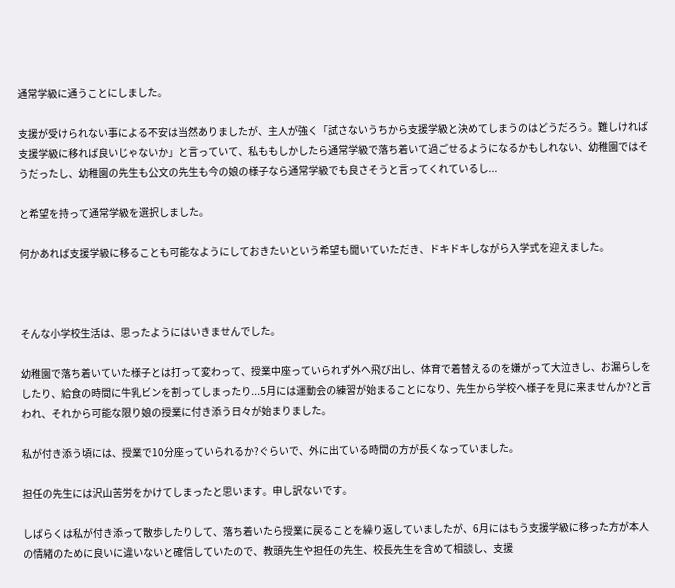通常学級に通うことにしました。

支援が受けられない事による不安は当然ありましたが、主人が強く「試さないうちから支援学級と決めてしまうのはどうだろう。難しければ支援学級に移れば良いじゃないか」と言っていて、私ももしかしたら通常学級で落ち着いて過ごせるようになるかもしれない、幼稚園ではそうだったし、幼稚園の先生も公文の先生も今の娘の様子なら通常学級でも良さそうと言ってくれているし...

と希望を持って通常学級を選択しました。

何かあれば支援学級に移ることも可能なようにしておきたいという希望も聞いていただき、ドキドキしながら入学式を迎えました。



そんな小学校生活は、思ったようにはいきませんでした。

幼稚園で落ち着いていた様子とは打って変わって、授業中座っていられず外へ飛び出し、体育で着替えるのを嫌がって大泣きし、お漏らしをしたり、給食の時間に牛乳ビンを割ってしまったり...5月には運動会の練習が始まることになり、先生から学校へ様子を見に来ませんか?と言われ、それから可能な限り娘の授業に付き添う日々が始まりました。

私が付き添う頃には、授業で10分座っていられるか?ぐらいで、外に出ている時間の方が長くなっていました。

担任の先生には沢山苦労をかけてしまったと思います。申し訳ないです。

しばらくは私が付き添って散歩したりして、落ち着いたら授業に戻ることを繰り返していましたが、6月にはもう支援学級に移った方が本人の情緒のために良いに違いないと確信していたので、教頭先生や担任の先生、校長先生を含めて相談し、支援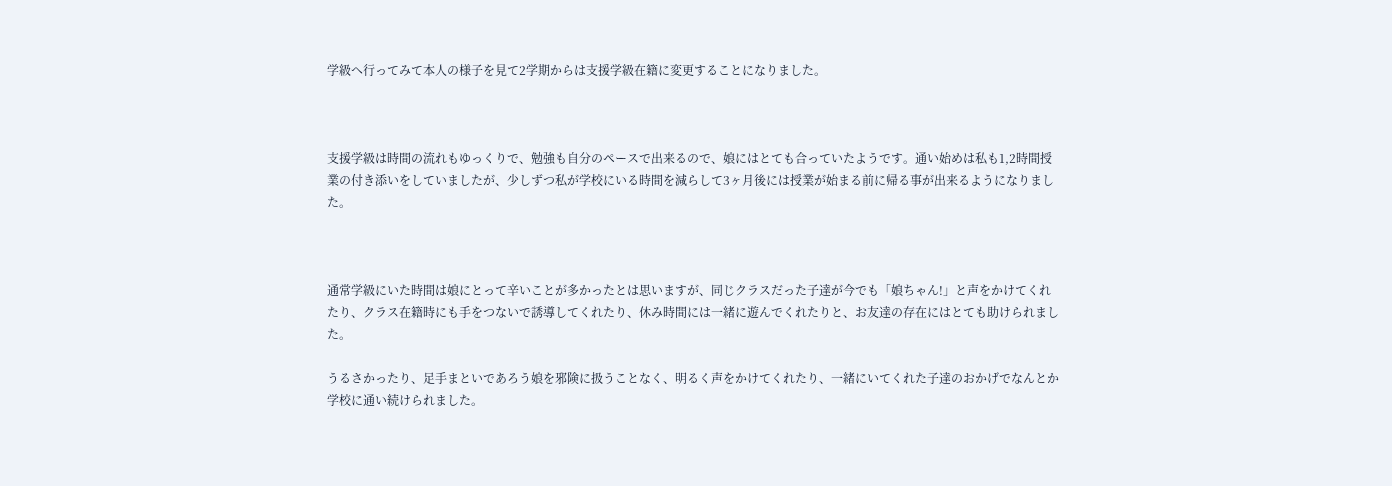学級へ行ってみて本人の様子を見て2学期からは支援学級在籍に変更することになりました。



支援学級は時間の流れもゆっくりで、勉強も自分のペースで出来るので、娘にはとても合っていたようです。通い始めは私も1,2時間授業の付き添いをしていましたが、少しずつ私が学校にいる時間を減らして3ヶ月後には授業が始まる前に帰る事が出来るようになりました。



通常学級にいた時間は娘にとって辛いことが多かったとは思いますが、同じクラスだった子達が今でも「娘ちゃん!」と声をかけてくれたり、クラス在籍時にも手をつないで誘導してくれたり、休み時間には一緒に遊んでくれたりと、お友達の存在にはとても助けられました。

うるさかったり、足手まといであろう娘を邪険に扱うことなく、明るく声をかけてくれたり、一緒にいてくれた子達のおかげでなんとか学校に通い続けられました。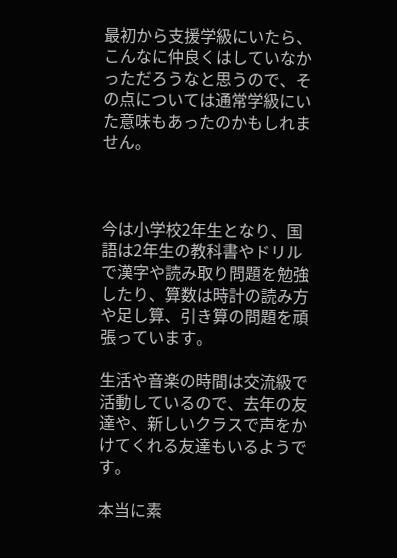最初から支援学級にいたら、こんなに仲良くはしていなかっただろうなと思うので、その点については通常学級にいた意味もあったのかもしれません。



今は小学校2年生となり、国語は2年生の教科書やドリルで漢字や読み取り問題を勉強したり、算数は時計の読み方や足し算、引き算の問題を頑張っています。

生活や音楽の時間は交流級で活動しているので、去年の友達や、新しいクラスで声をかけてくれる友達もいるようです。

本当に素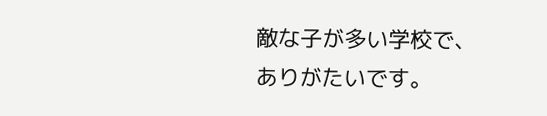敵な子が多い学校で、ありがたいです。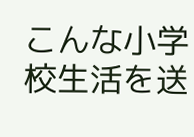こんな小学校生活を送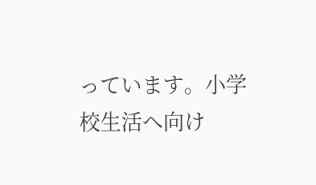っています。小学校生活へ向け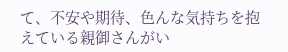て、不安や期待、色んな気持ちを抱えている親御さんがい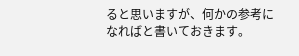ると思いますが、何かの参考になればと書いておきます。